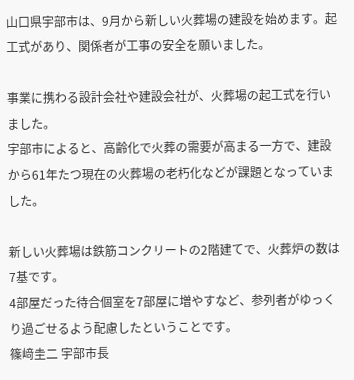山口県宇部市は、9月から新しい火葬場の建設を始めます。起工式があり、関係者が工事の安全を願いました。

事業に携わる設計会社や建設会社が、火葬場の起工式を行いました。
宇部市によると、高齢化で火葬の需要が高まる一方で、建設から61年たつ現在の火葬場の老朽化などが課題となっていました。

新しい火葬場は鉄筋コンクリートの2階建てで、火葬炉の数は7基です。
4部屋だった待合個室を7部屋に増やすなど、参列者がゆっくり過ごせるよう配慮したということです。
篠﨑圭二 宇部市長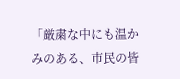「厳粛な中にも温かみのある、市民の皆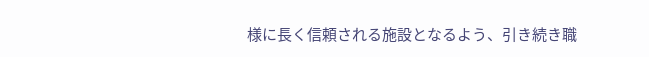様に長く信頼される施設となるよう、引き続き職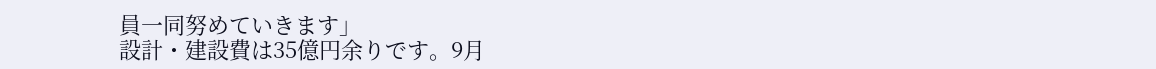員一同努めていきます」
設計・建設費は35億円余りです。9月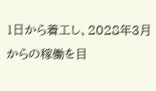1日から着工し、2028年3月からの稼働を目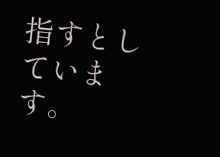指すとしています。